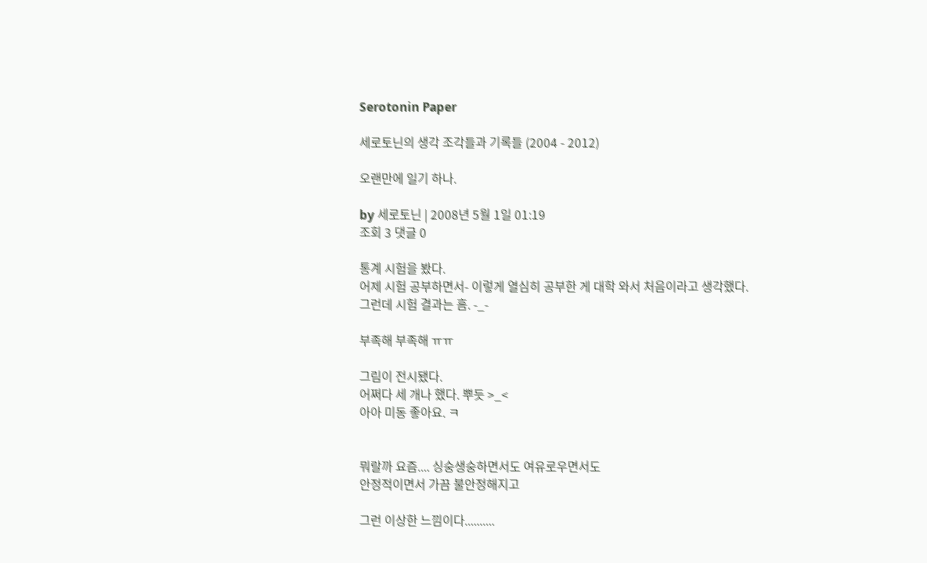Serotonin Paper

세로토닌의 생각 조각들과 기록들 (2004 - 2012)

오랜만에 일기 하나.

by 세로토닌 | 2008년 5월 1일 01:19
조회 3 댓글 0

통계 시험을 봤다.
어제 시험 공부하면서- 이렇게 열심히 공부한 게 대학 와서 처음이라고 생각했다.
그런데 시험 결과는 흠. -_-

부족해 부족해 ㅠㅠ

그림이 전시됐다.
어쩌다 세 개나 했다. 뿌듯 >_<
아아 미동 좋아요. ㅋ


뭐랄까 요즘.... 싱숭생숭하면서도 여유로우면서도
안정적이면서 가끔 불안정해지고

그런 이상한 느낌이다..........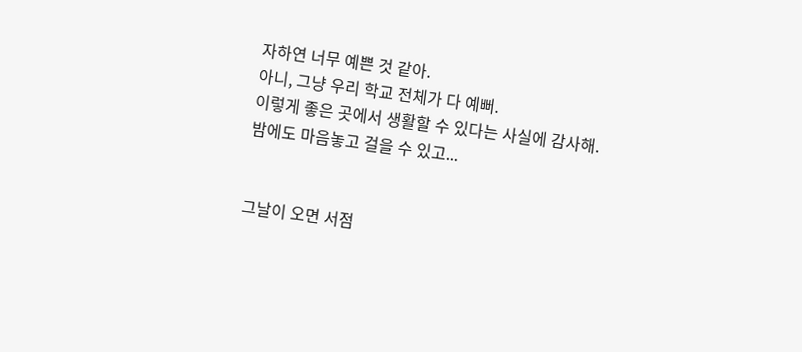자하연 너무 예쁜 것 같아.
아니, 그냥 우리 학교 전체가 다 예뻐.
이렇게 좋은 곳에서 생활할 수 있다는 사실에 감사해.
밤에도 마음놓고 걸을 수 있고...


그날이 오면 서점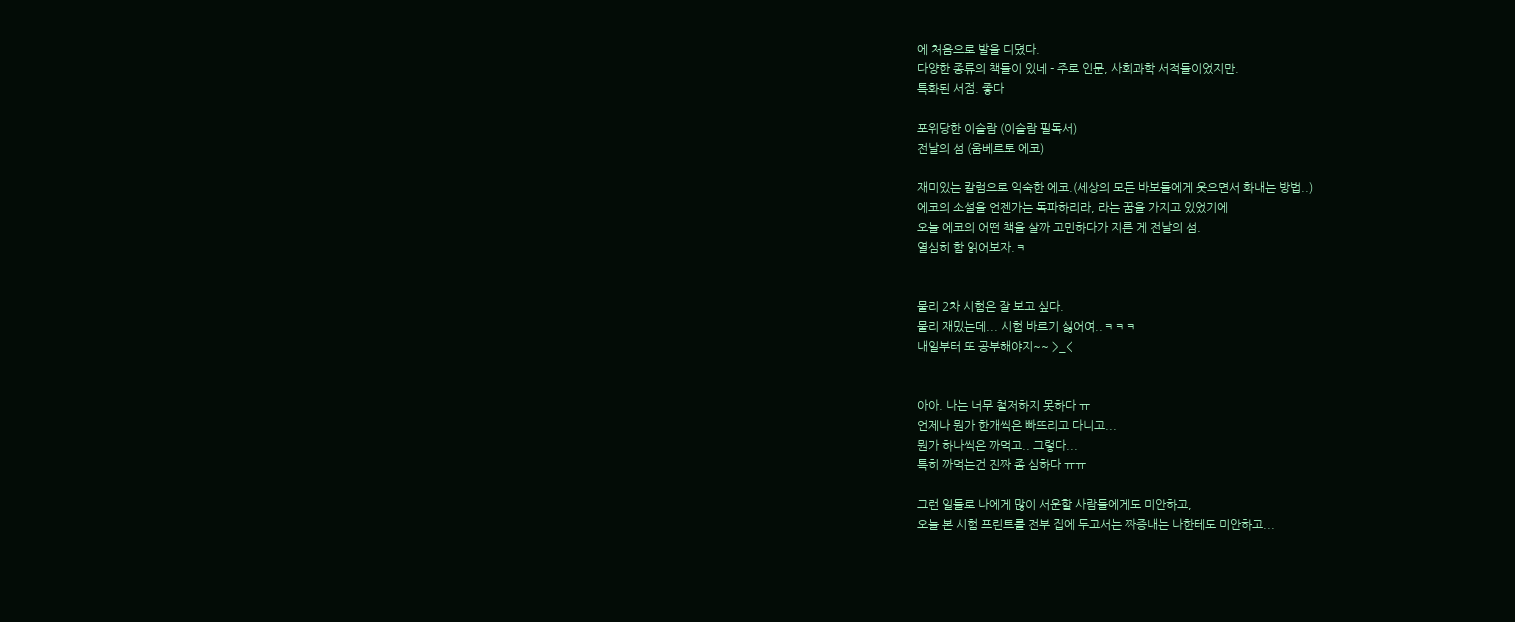에 처음으로 발을 디뎠다.
다양한 종류의 책들이 있네 - 주로 인문, 사회과학 서적들이었지만.
특화된 서점. 좋다

포위당한 이슬람 (이슬람 필독서)
전날의 섬 (움베르토 에코)

재미있는 칼럼으로 익숙한 에코.(세상의 모든 바보들에게 웃으면서 화내는 방법..)
에코의 소설을 언젠가는 독파하리라, 라는 꿈을 가지고 있었기에
오늘 에코의 어떤 책을 살까 고민하다가 지른 게 전날의 섬.
열심히 함 읽어보자.ㅋ


물리 2차 시험은 잘 보고 싶다.
물리 재밌는데... 시험 바르기 싫어여..ㅋㅋㅋ
내일부터 또 공부해야지~~ >_<


아아. 나는 너무 철저하지 못하다 ㅠ
언제나 뭔가 한개씩은 빠뜨리고 다니고...
뭔가 하나씩은 까먹고.. 그렇다...
특히 까먹는건 진짜 좀 심하다 ㅠㅠ

그런 일들로 나에게 많이 서운할 사람들에게도 미안하고,
오늘 본 시험 프린트를 전부 집에 두고서는 짜증내는 나한테도 미안하고...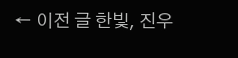← 이전 글 한빛, 진우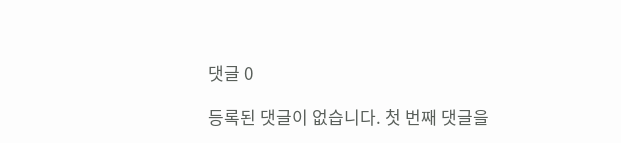댓글 0

등록된 댓글이 없습니다. 첫 번째 댓글을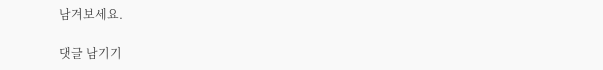남겨보세요.

댓글 남기기